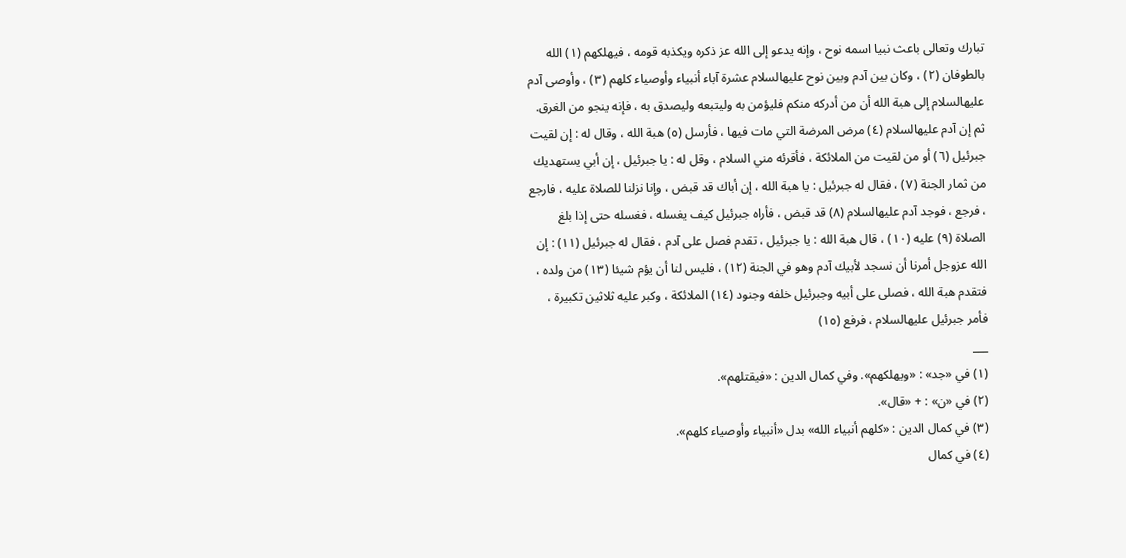تبارك وتعالى باعث نبيا اسمه نوح ، وإنه يدعو إلى الله عز ذكره ويكذبه قومه ، فيهلكهم (١) الله بالطوفان (٢) ، وكان بين آدم وبين نوح عليهالسلام عشرة آباء أنبياء وأوصياء كلهم (٣) ، وأوصى آدم عليهالسلام إلى هبة الله أن من أدركه منكم فليؤمن به وليتبعه وليصدق به ، فإنه ينجو من الغرق.
ثم إن آدم عليهالسلام (٤) مرض المرضة التي مات فيها ، فأرسل (٥) هبة الله ، وقال له : إن لقيت جبرئيل (٦) أو من لقيت من الملائكة ، فأقرئه مني السلام ، وقل له : يا جبرئيل ، إن أبي يستهديك من ثمار الجنة (٧) ، فقال له جبرئيل : يا هبة الله ، إن أباك قد قبض ، وإنا نزلنا للصلاة عليه ، فارجع ، فرجع ، فوجد آدم عليهالسلام (٨) قد قبض ، فأراه جبرئيل كيف يغسله ، فغسله حتى إذا بلغ الصلاة (٩) عليه (١٠) ، قال هبة الله : يا جبرئيل ، تقدم فصل على آدم ، فقال له جبرئيل (١١) : إن الله عزوجل أمرنا أن نسجد لأبيك آدم وهو في الجنة (١٢) ، فليس لنا أن يؤم شيئا (١٣) من ولده ، فتقدم هبة الله ، فصلى على أبيه وجبرئيل خلفه وجنود (١٤) الملائكة ، وكبر عليه ثلاثين تكبيرة ، فأمر جبرئيل عليهالسلام ، فرفع (١٥)
___
(١) في «جد» : «ويهلكهم». وفي كمال الدين : «فيقتلهم».
(٢) في «ن» : + «قال».
(٣) في كمال الدين : «كلهم أنبياء الله» بدل «أنبياء وأوصياء كلهم».
(٤) في كمال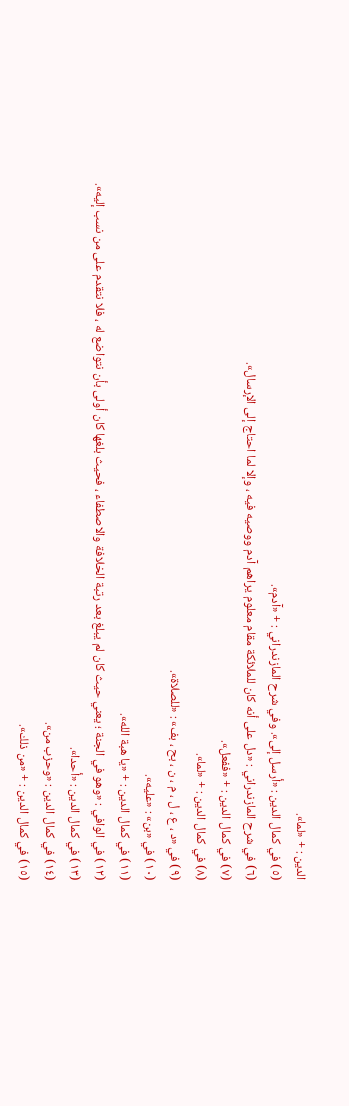الدين : + «لما».
(٥) في كمال الدين : «أرسل إلى». وفي شرح المازندراني : + «آدم».
(٦) في شرح المازندراني : «دل على أنه كان للملائكة مقام معلوم يراهم آدم ووصيه فيه ، وإلا لما احتاج إلى الإرسال».
(٧) في كمال الدين : + «ففعل».
(٨) في كمال الدين : + «لما».
(٩) في «د ، ع ، ل ، م ، ن ، بح ، بف» : «للصلاة».
(١٠) في «بن» : «عليه».
(١١) في كمال الدين : + «يا هبة الله».
(١٢) في الوافي : «وهو في الجنة ؛ يعني حيث كان لم يبلغ بعد رتبة الخلافة والاصطفاء ، فحيث بلغها كان أولى بأن نتواضع له ، فلا نتقدم على من نسب إليه».
(١٣) في كمال الدين : «أحدا».
(١٤) في كمال الدين : «وحزب من».
(١٥) في كمال الدين : + «من ذلك».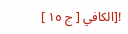![الكافي [ ج ١٥ ]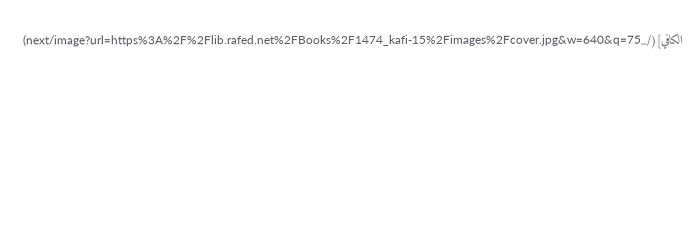الكافي](/_next/image?url=https%3A%2F%2Flib.rafed.net%2FBooks%2F1474_kafi-15%2Fimages%2Fcover.jpg&w=640&q=75)